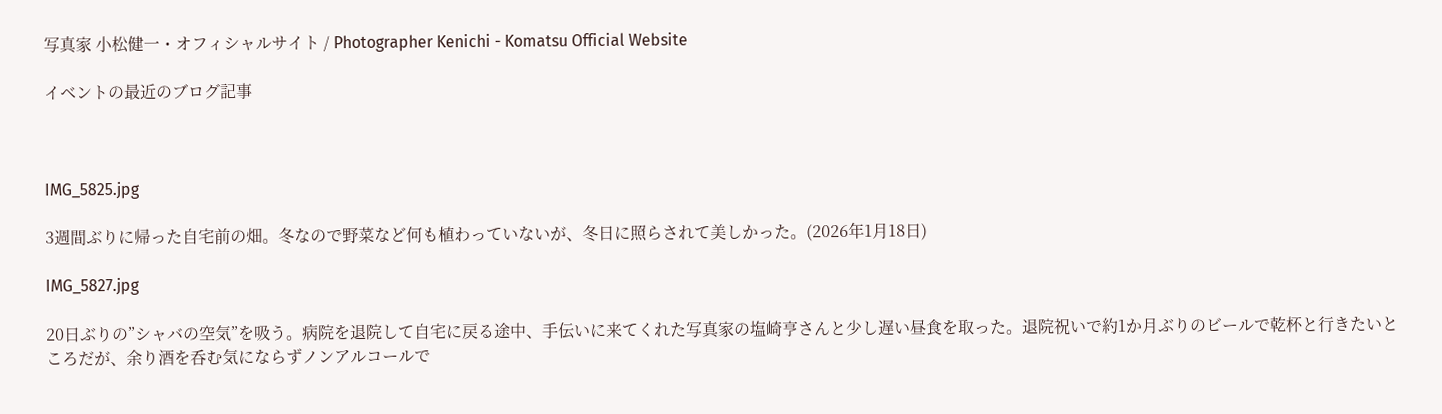写真家 小松健一・オフィシャルサイト / Photographer Kenichi - Komatsu Official Website

イベントの最近のブログ記事



IMG_5825.jpg

3週間ぶりに帰った自宅前の畑。冬なので野菜など何も植わっていないが、冬日に照らされて美しかった。(2026年1月18日)

IMG_5827.jpg

20日ぶりの”シャバの空気”を吸う。病院を退院して自宅に戻る途中、手伝いに来てくれた写真家の塩崎亨さんと少し遅い昼食を取った。退院祝いで約1か月ぶりのビールで乾杯と行きたいところだが、余り酒を呑む気にならずノンアルコールで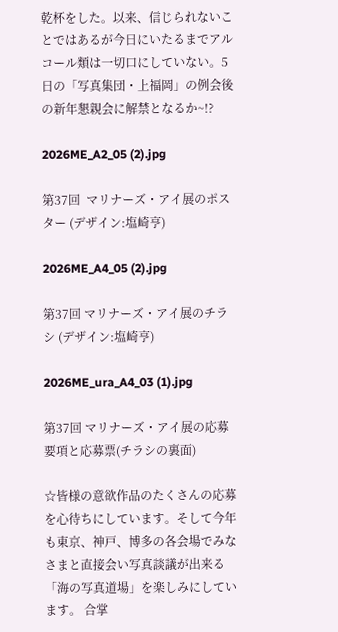乾杯をした。以来、信じられないことではあるが今日にいたるまでアルコール類は一切口にしていない。5日の「写真集団・上福岡」の例会後の新年懇親会に解禁となるか~!?

2026ME_A2_05 (2).jpg

第37回  マリナーズ・アイ展のポスター (デザイン:塩崎亨)

2026ME_A4_05 (2).jpg

第37回 マリナーズ・アイ展のチラシ (デザイン:塩崎亨)

2026ME_ura_A4_03 (1).jpg

第37回 マリナーズ・アイ展の応募要項と応募票(チラシの裏面)

☆皆様の意欲作品のたくさんの応募を心待ちにしています。そして今年も東京、神戸、博多の各会場でみなさまと直接会い写真談議が出来る「海の写真道場」を楽しみにしています。 合掌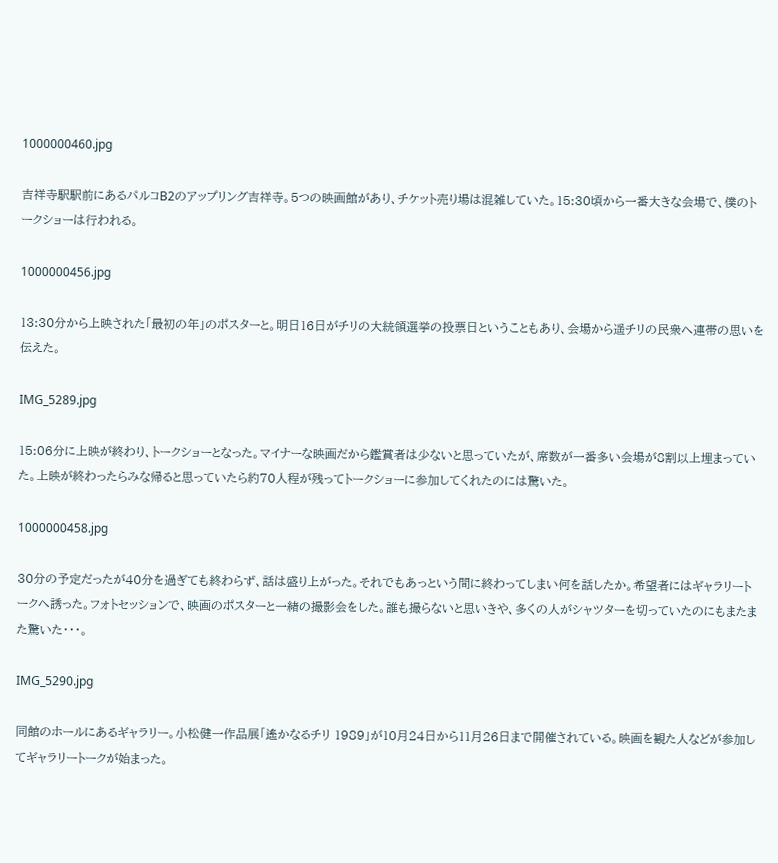1000000460.jpg

吉祥寺駅駅前にあるパルコB2のアップリング吉祥寺。5つの映画館があり、チケット売り場は混雑していた。15:30頃から一番大きな会場で、僕のトークショーは行われる。

1000000456.jpg

13:30分から上映された「最初の年」のポスターと。明日16日がチリの大統領選挙の投票日ということもあり、会場から遥チリの民衆へ連帯の思いを伝えた。

IMG_5289.jpg

15:06分に上映が終わり、トークショーとなった。マイナーな映画だから鑑賞者は少ないと思っていたが、席数が一番多い会場が8割以上埋まっていた。上映が終わったらみな帰ると思っていたら約70人程が残ってトークショーに参加してくれたのには驚いた。

1000000458.jpg

30分の予定だったが40分を過ぎても終わらず、話は盛り上がった。それでもあっという間に終わってしまい何を話したか。希望者にはギャラリートークへ誘った。フォトセッションで、映画のポスターと一緒の撮影会をした。誰も撮らないと思いきや、多くの人がシャツターを切っていたのにもまたまた驚いた・・・。

IMG_5290.jpg

同館のホールにあるギャラリー。小松健一作品展「遙かなるチリ 1989」が10月24日から11月26日まで開催されている。映画を観た人などが参加してギャラリートークが始まった。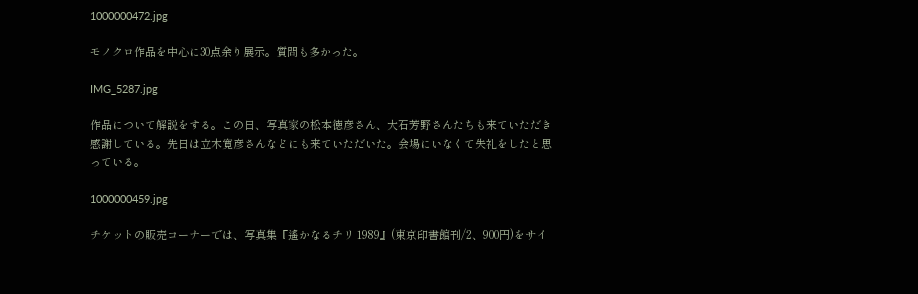1000000472.jpg

モノクロ作品を中心に30点余り展示。質問も多かった。

IMG_5287.jpg

作品について解説をする。この日、写真家の松本徳彦さん、大石芳野さんたちも来ていただき感謝している。先日は立木寛彦さんなどにも来ていただいた。会場にいなくて失礼をしたと思っている。

1000000459.jpg

チケットの販売コーナーでは、写真集『遙かなるチリ 1989』(東京印書館刊/2、900円)をサイ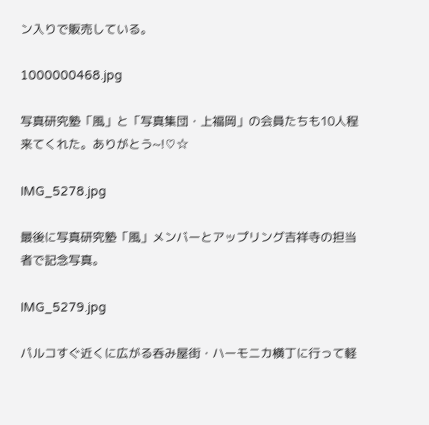ン入りで販売している。

1000000468.jpg

写真研究塾「風」と「写真集団・上福岡」の会員たちも10人程来てくれた。ありがとう~!♡☆

IMG_5278.jpg

最後に写真研究塾「風」メンバーとアップリング吉祥寺の担当者で記念写真。

IMG_5279.jpg

パルコすぐ近くに広がる呑み屋街・ハーモニカ横丁に行って軽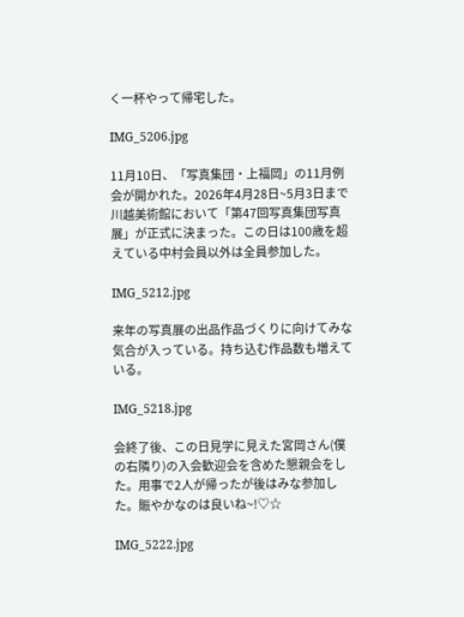く一杯やって帰宅した。

IMG_5206.jpg

11月10日、「写真集団・上福岡」の11月例会が開かれた。2026年4月28日~5月3日まで川越美術館において「第47回写真集団写真展」が正式に決まった。この日は100歳を超えている中村会員以外は全員参加した。

IMG_5212.jpg

来年の写真展の出品作品づくりに向けてみな気合が入っている。持ち込む作品数も増えている。

IMG_5218.jpg

会終了後、この日見学に見えた宮岡さん(僕の右隣り)の入会歓迎会を含めた懇親会をした。用事で2人が帰ったが後はみな参加した。賑やかなのは良いね~!♡☆

IMG_5222.jpg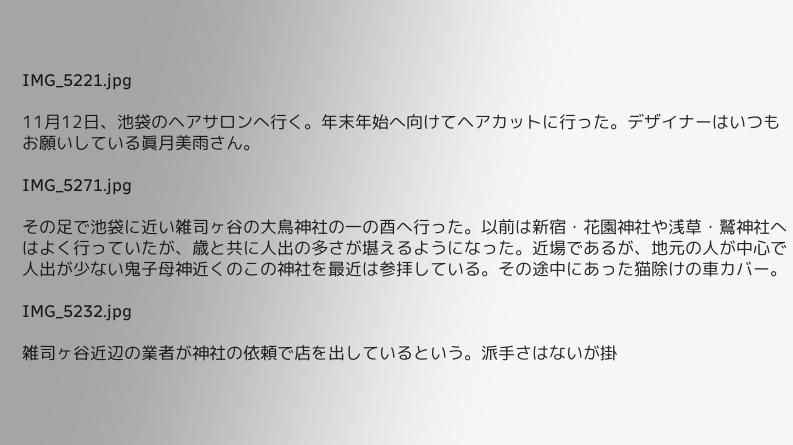IMG_5221.jpg

11月12日、池袋のヘアサロンへ行く。年末年始へ向けてヘアカットに行った。デザイナーはいつもお願いしている眞月美雨さん。

IMG_5271.jpg

その足で池袋に近い雑司ヶ谷の大鳥神社の一の酉へ行った。以前は新宿・花園神社や浅草・鷲神社へはよく行っていたが、歳と共に人出の多さが堪えるようになった。近場であるが、地元の人が中心で人出が少ない鬼子母神近くのこの神社を最近は参拝している。その途中にあった猫除けの車カバー。

IMG_5232.jpg

雑司ヶ谷近辺の業者が神社の依頼で店を出しているという。派手さはないが掛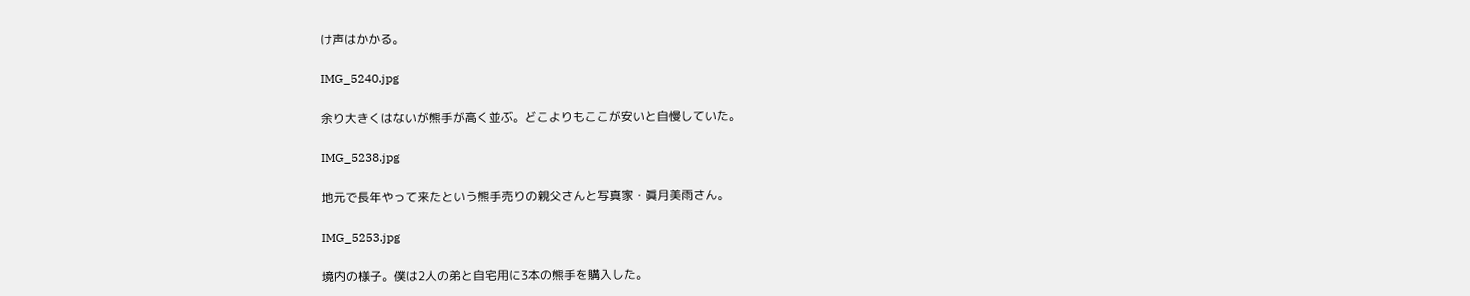け声はかかる。

IMG_5240.jpg

余り大きくはないが熊手が高く並ぶ。どこよりもここが安いと自慢していた。

IMG_5238.jpg

地元で長年やって来たという熊手売りの親父さんと写真家・眞月美雨さん。

IMG_5253.jpg

境内の様子。僕は2人の弟と自宅用に3本の熊手を購入した。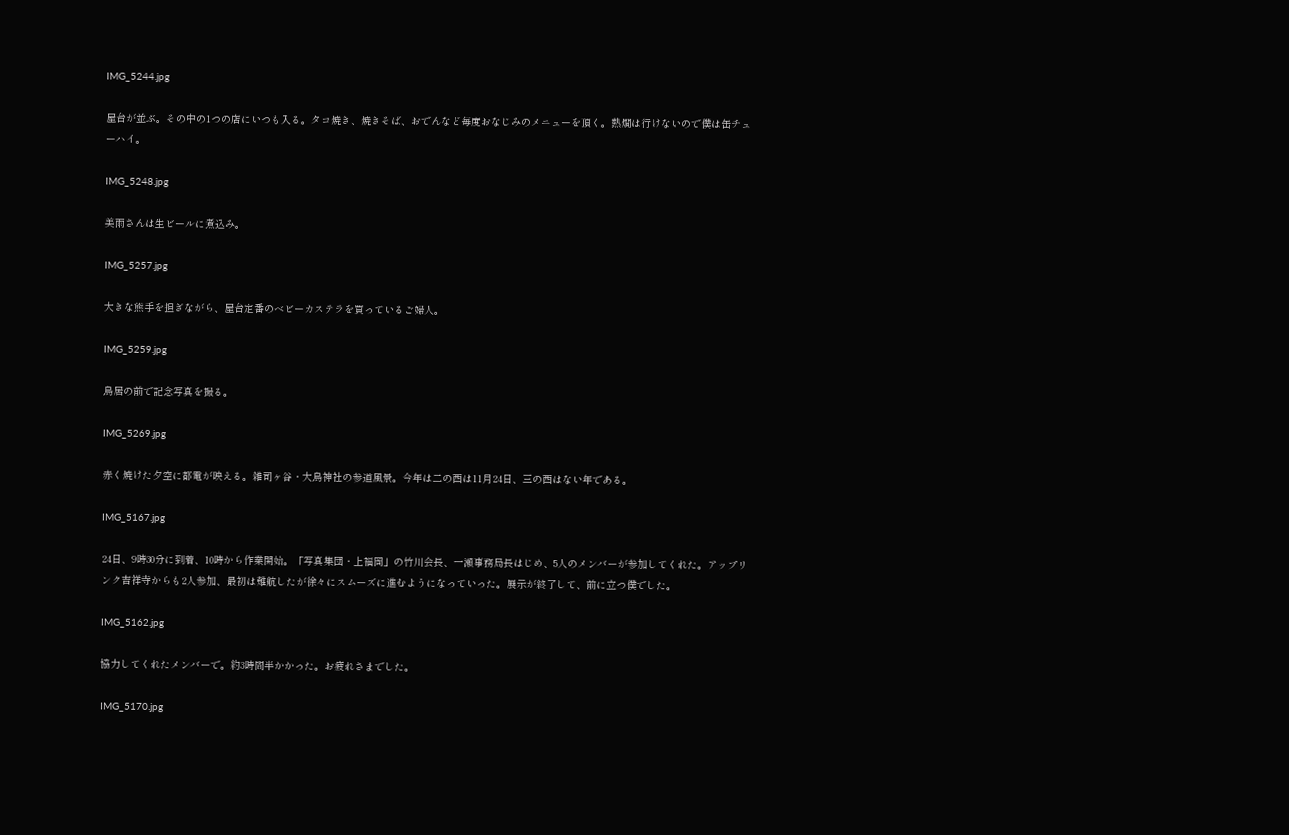IMG_5244.jpg

屋台が並ぶ。その中の1つの店にいつも入る。タコ焼き、焼きそば、おでんなど毎度おなじみのメニューを頂く。熱燗は行けないので僕は缶チューハイ。

IMG_5248.jpg

美雨さんは生ビールに煮込み。

IMG_5257.jpg

大きな熊手を担ぎながら、屋台定番のベビーカステラを買っているご婦人。

IMG_5259.jpg

鳥居の前で記念写真を撮る。

IMG_5269.jpg

赤く焼けた夕空に都電が映える。雑司ヶ谷・大鳥神社の参道風景。今年は二の酉は11月24日、三の酉はない年である。

IMG_5167.jpg

24日、9時30分に到着、10時から作業開始。「写真集団・上福岡」の竹川会長、一瀬事務局長はじめ、5人のメンバーが参加してくれた。アップリンク吉祥寺からも2人参加、最初は難航したが徐々にスムーズに進むようになっていった。展示が終了して、前に立つ僕でした。

IMG_5162.jpg

協力してくれたメンバーで。約3時間半かかった。お疲れさまでした。

IMG_5170.jpg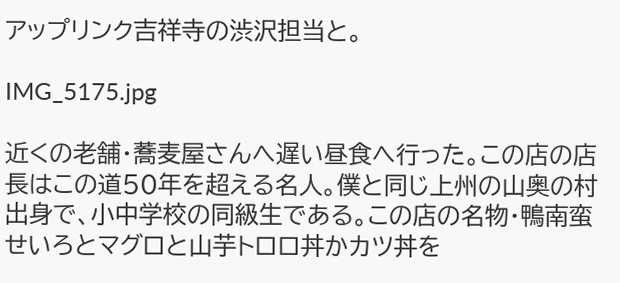アップリンク吉祥寺の渋沢担当と。

IMG_5175.jpg

近くの老舗・蕎麦屋さんへ遅い昼食へ行った。この店の店長はこの道50年を超える名人。僕と同じ上州の山奥の村出身で、小中学校の同級生である。この店の名物・鴨南蛮せいろとマグロと山芋トロロ丼かカツ丼を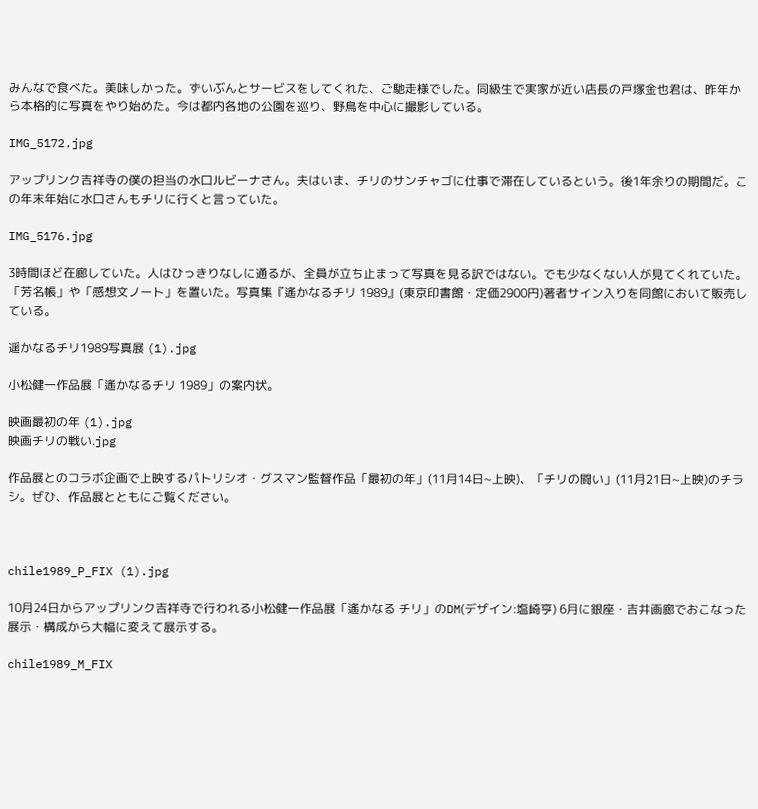みんなで食べた。美味しかった。ずいぶんとサービスをしてくれた、ご馳走様でした。同級生で実家が近い店長の戸塚金也君は、昨年から本格的に写真をやり始めた。今は都内各地の公園を巡り、野鳥を中心に撮影している。

IMG_5172.jpg

アップリンク吉祥寺の僕の担当の水口ルビーナさん。夫はいま、チリのサンチャゴに仕事で滞在しているという。後1年余りの期間だ。この年末年始に水口さんもチリに行くと言っていた。

IMG_5176.jpg

3時間ほど在廊していた。人はひっきりなしに通るが、全員が立ち止まって写真を見る訳ではない。でも少なくない人が見てくれていた。「芳名帳」や「感想文ノート」を置いた。写真集『遙かなるチリ 1989』(東京印書館・定価2900円)著者サイン入りを同館において販売している。

遥かなるチリ1989写真展 (1).jpg

小松健一作品展「遙かなるチリ 1989」の案内状。

映画最初の年 (1).jpg
映画チリの戦い.jpg

作品展とのコラボ企画で上映するパトリシオ・グスマン監督作品「最初の年」(11月14日~上映)、「チリの闘い」(11月21日~上映)のチラシ。ぜひ、作品展とともにご覧ください。



chile1989_P_FIX (1).jpg

10月24日からアップリンク吉祥寺で行われる小松健一作品展「遙かなる チリ」のDM(デザイン:塩崎亨) 6月に銀座・吉井画廊でおこなった展示・構成から大幅に変えて展示する。

chile1989_M_FIX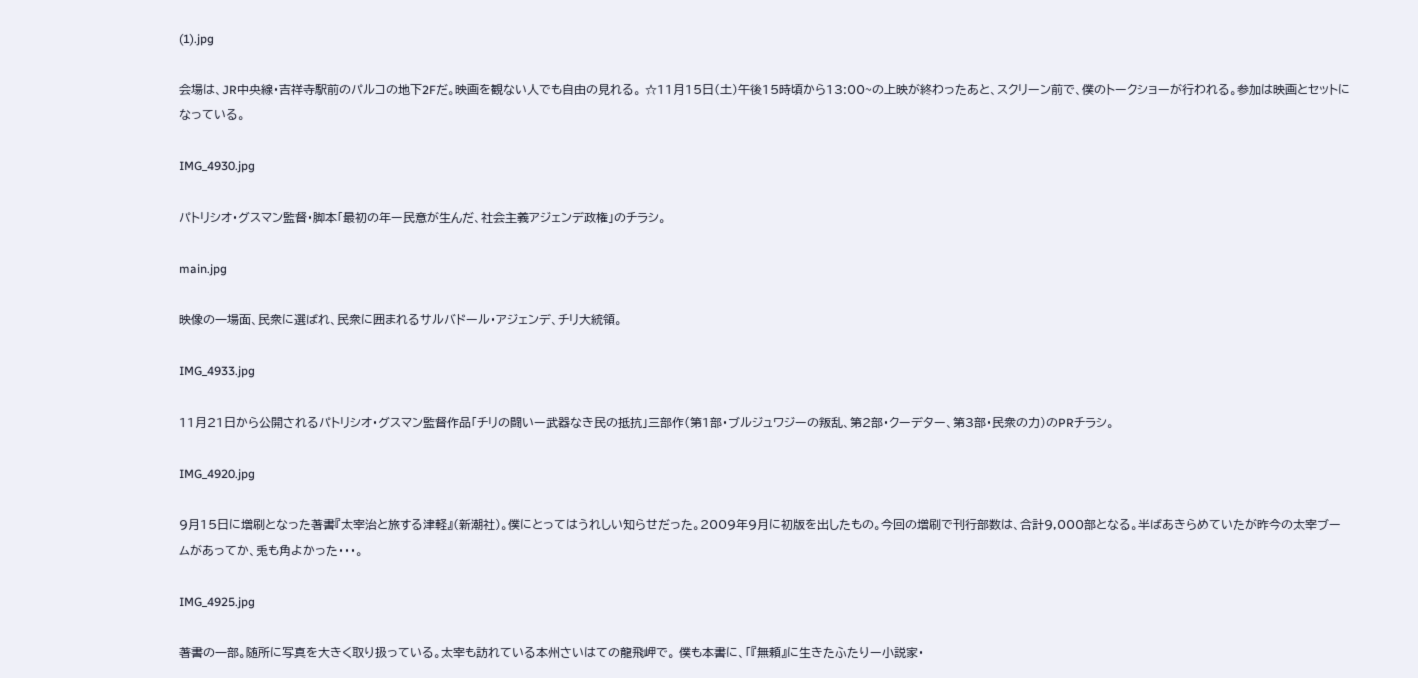(1).jpg

会場は、JR中央線・吉祥寺駅前のパルコの地下2Fだ。映画を観ない人でも自由の見れる。 ☆11月15日(土)午後15時頃から13:00~の上映が終わったあと、スクリーン前で、僕のトークショーが行われる。参加は映画とセットになっている。

IMG_4930.jpg

パトリシオ・グスマン監督・脚本「最初の年ー民意が生んだ、社会主義アジェンデ政権」のチラシ。

main.jpg

映像の一場面、民衆に選ばれ、民衆に囲まれるサルバドール・アジェンデ、チリ大統領。

IMG_4933.jpg

11月21日から公開されるパトリシオ・グスマン監督作品「チリの闘いー武器なき民の抵抗」三部作(第1部・ブルジュワジーの叛乱、第2部・クーデター、第3部・民衆の力)のPRチラシ。

IMG_4920.jpg

9月15日に増刷となった著書『太宰治と旅する津軽』(新潮社)。僕にとってはうれしい知らせだった。2009年9月に初版を出したもの。今回の増刷で刊行部数は、合計9,000部となる。半ばあきらめていたが昨今の太宰ブームがあってか、兎も角よかった・・・。

IMG_4925.jpg

著書の一部。随所に写真を大きく取り扱っている。太宰も訪れている本州さいはての龍飛岬で。 僕も本書に、「『無頼』に生きたふたりー小説家・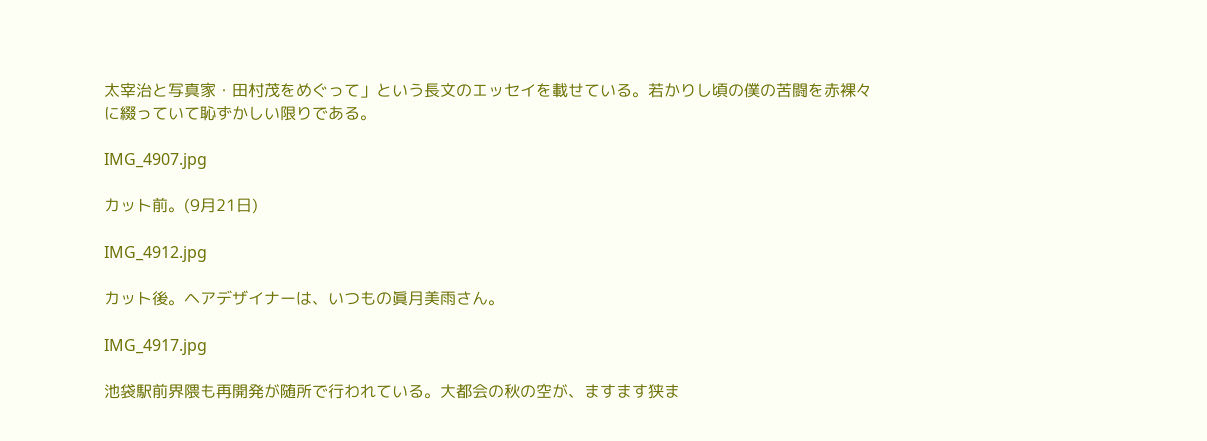太宰治と写真家・田村茂をめぐって」という長文のエッセイを載せている。若かりし頃の僕の苦闘を赤裸々に綴っていて恥ずかしい限りである。

IMG_4907.jpg

カット前。(9月21日)

IMG_4912.jpg

カット後。ヘアデザイナーは、いつもの眞月美雨さん。

IMG_4917.jpg

池袋駅前界隈も再開発が随所で行われている。大都会の秋の空が、ますます狭ま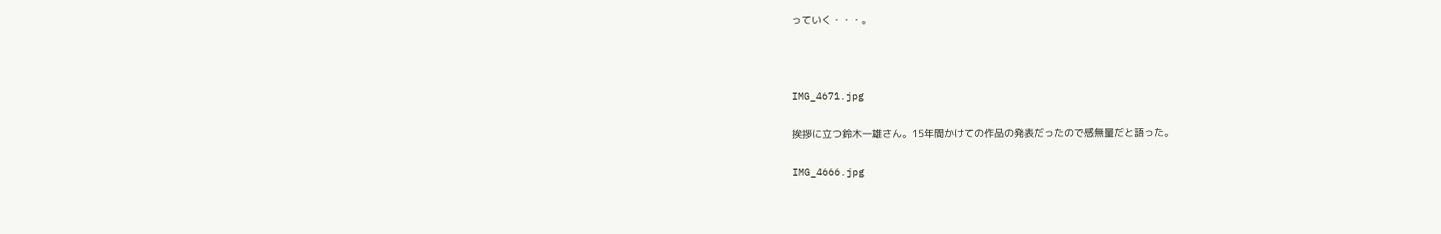っていく・・・。



IMG_4671.jpg

挨拶に立つ鈴木一雄さん。15年間かけての作品の発表だったので感無量だと語った。

IMG_4666.jpg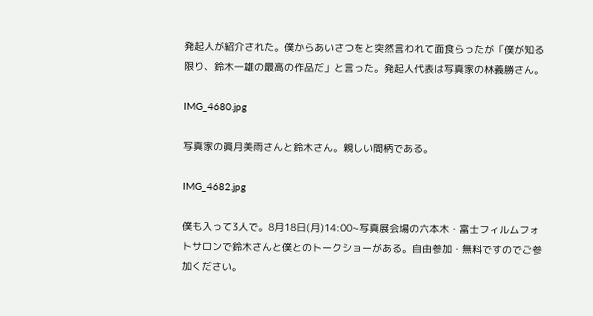発起人が紹介された。僕からあいさつをと突然言われて面食らったが「僕が知る限り、鈴木一雄の最高の作品だ」と言った。発起人代表は写真家の林義勝さん。

IMG_4680.jpg

写真家の眞月美雨さんと鈴木さん。親しい間柄である。

IMG_4682.jpg

僕も入って3人で。8月18日(月)14:00~写真展会場の六本木・富士フィルムフォトサロンで鈴木さんと僕とのトークショーがある。自由参加・無料ですのでご参加ください。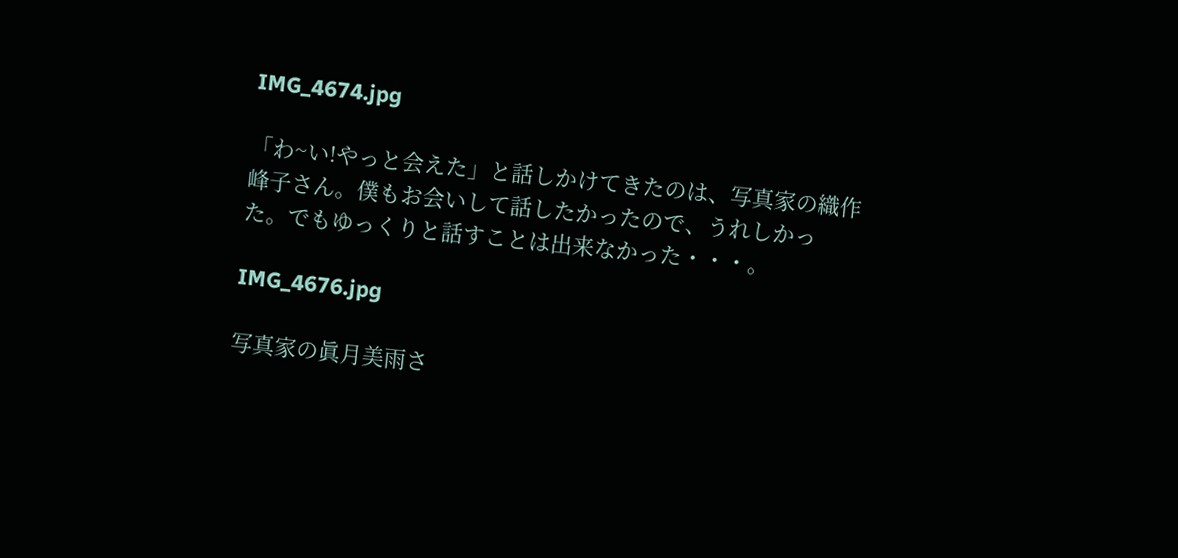IMG_4674.jpg

「わ~い!やっと会えた」と話しかけてきたのは、写真家の織作峰子さん。僕もお会いして話したかったので、うれしかった。でもゆっくりと話すことは出来なかった・・・。

IMG_4676.jpg

写真家の眞月美雨さ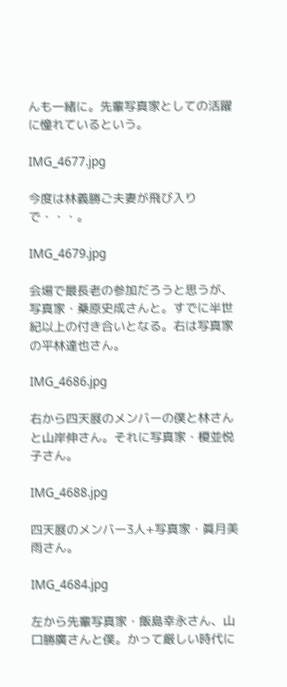んも一緒に。先輩写真家としての活躍に憧れているという。

IMG_4677.jpg

今度は林義勝ご夫妻が飛び入りで・・・。

IMG_4679.jpg

会場で最長老の参加だろうと思うが、写真家・桑原史成さんと。すでに半世紀以上の付き合いとなる。右は写真家の平林達也さん。

IMG_4686.jpg

右から四天展のメンバーの僕と林さんと山岸伸さん。それに写真家・榎並悦子さん。

IMG_4688.jpg

四天展のメンバー3人+写真家・眞月美雨さん。

IMG_4684.jpg

左から先輩写真家・飯島幸永さん、山口勝廣さんと僕。かって厳しい時代に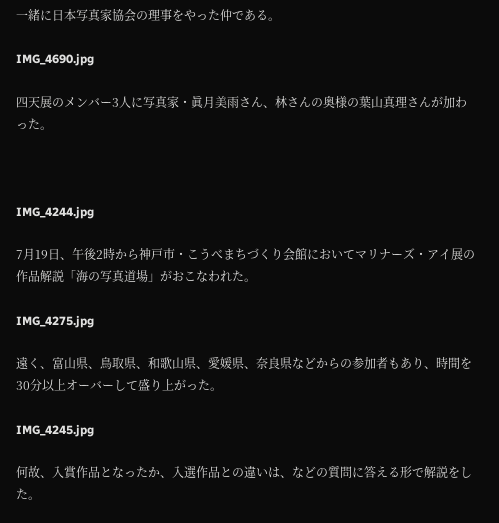一緒に日本写真家協会の理事をやった仲である。

IMG_4690.jpg

四天展のメンバー3人に写真家・眞月美雨さん、林さんの奥様の葉山真理さんが加わった。



IMG_4244.jpg

7月19日、午後2時から神戸市・こうべまちづくり会館においてマリナーズ・アイ展の作品解説「海の写真道場」がおこなわれた。

IMG_4275.jpg

遠く、富山県、鳥取県、和歌山県、愛媛県、奈良県などからの参加者もあり、時間を30分以上オーバーして盛り上がった。

IMG_4245.jpg

何故、入賞作品となったか、入選作品との違いは、などの質問に答える形で解説をした。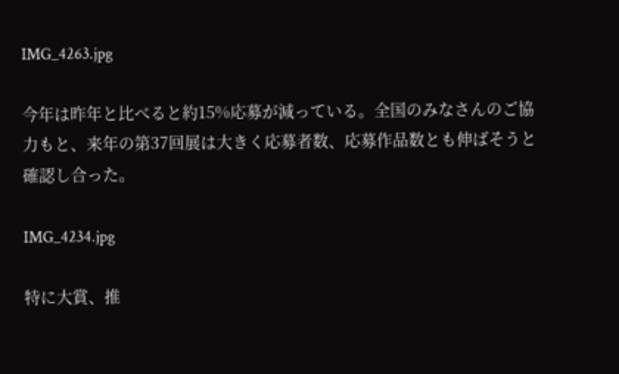IMG_4263.jpg

今年は昨年と比べると約15%応募が減っている。全国のみなさんのご協力もと、来年の第37回展は大きく応募者数、応募作品数とも伸ばそうと確認し合った。

IMG_4234.jpg

特に大賞、推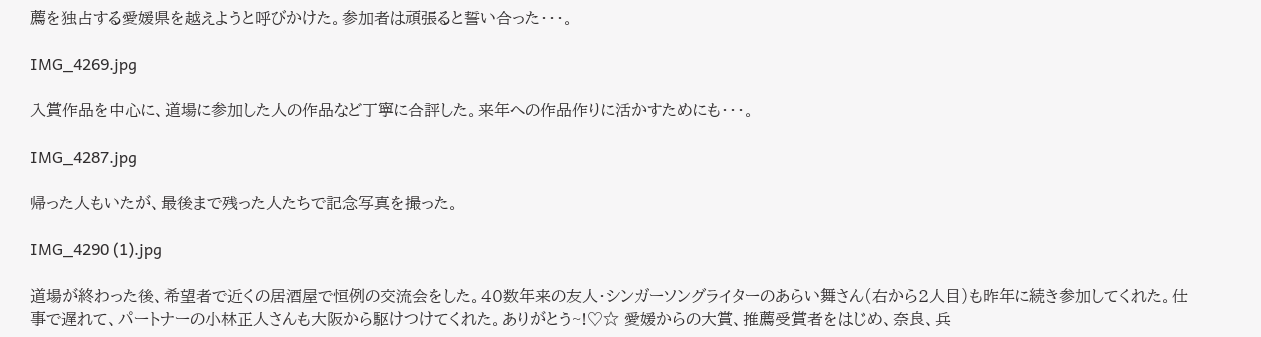薦を独占する愛媛県を越えようと呼びかけた。参加者は頑張ると誓い合った・・・。

IMG_4269.jpg

入賞作品を中心に、道場に参加した人の作品など丁寧に合評した。来年への作品作りに活かすためにも・・・。

IMG_4287.jpg

帰った人もいたが、最後まで残った人たちで記念写真を撮った。

IMG_4290 (1).jpg

道場が終わった後、希望者で近くの居酒屋で恒例の交流会をした。40数年来の友人・シンガーソングライターのあらい舞さん(右から2人目)も昨年に続き参加してくれた。仕事で遅れて、パートナーの小林正人さんも大阪から駆けつけてくれた。ありがとう~!♡☆ 愛媛からの大賞、推薦受賞者をはじめ、奈良、兵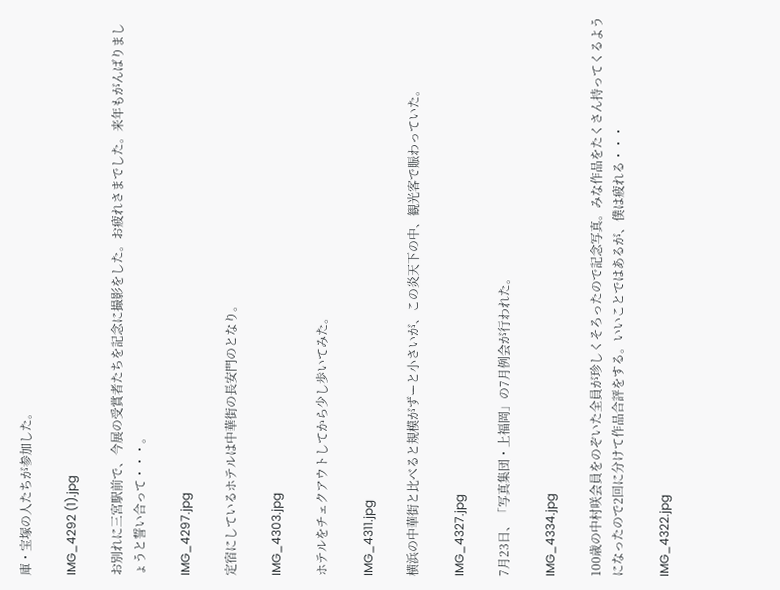庫・宝塚の人たちが参加した。

IMG_4292 (1).jpg

お別れに三宮駅前で、今展の受賞者たちを記念に撮影をした。お疲れさまでした。来年もがんばりましょうと誓い合って・・・。

IMG_4297.jpg

定宿にしているホテルは中華街の長安門のとなり。

IMG_4303.jpg

ホテルをチェクアウトしてから少し歩いてみた。

IMG_4311.jpg

横浜の中華街と比べると規模がずーと小さいが、この炎天下の中、観光客で賑わっていた。

IMG_4327.jpg

7月23日、「写真集団・上福岡」の7月例会が行われた。

IMG_4334.jpg

100歳の中村咲会員をのぞいた全員が珍しくそろったので記念写真。みな作品をたくさん持ってくるようになったので2回に分けて作品合評をする。いいことではあるが、僕は疲れる・・・

IMG_4322.jpg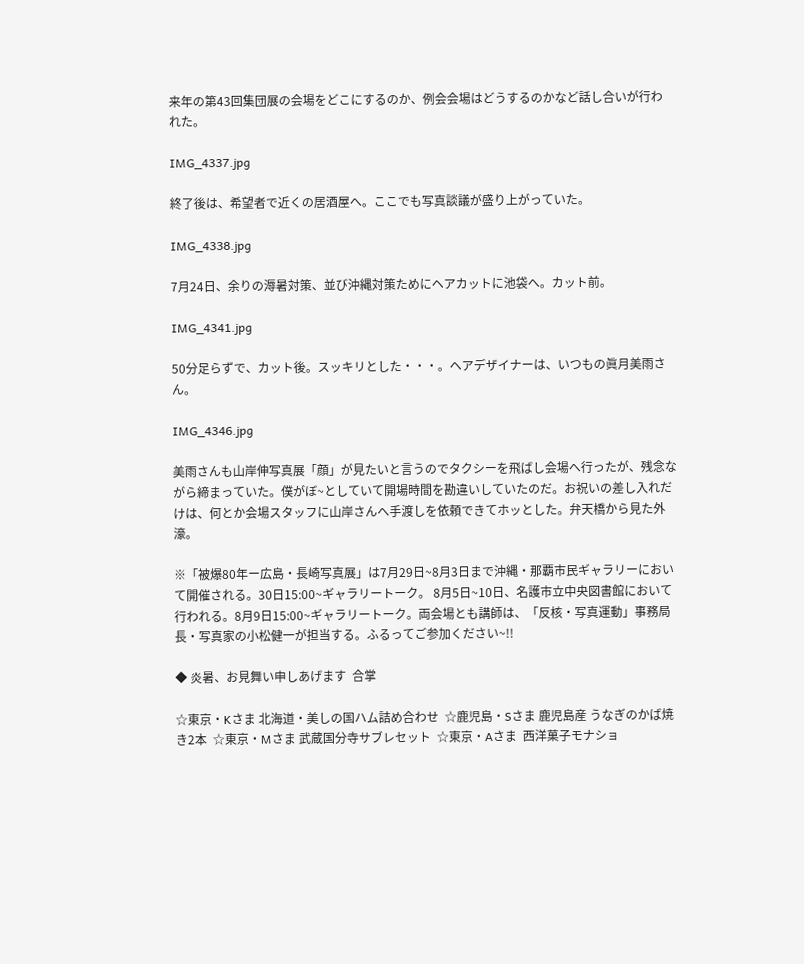来年の第43回集団展の会場をどこにするのか、例会会場はどうするのかなど話し合いが行われた。

IMG_4337.jpg

終了後は、希望者で近くの居酒屋へ。ここでも写真談議が盛り上がっていた。

IMG_4338.jpg

7月24日、余りの溽暑対策、並び沖縄対策ためにヘアカットに池袋へ。カット前。

IMG_4341.jpg

50分足らずで、カット後。スッキリとした・・・。ヘアデザイナーは、いつもの眞月美雨さん。

IMG_4346.jpg

美雨さんも山岸伸写真展「顔」が見たいと言うのでタクシーを飛ばし会場へ行ったが、残念ながら締まっていた。僕がぼ~としていて開場時間を勘違いしていたのだ。お祝いの差し入れだけは、何とか会場スタッフに山岸さんへ手渡しを依頼できてホッとした。弁天橋から見た外濠。

※「被爆80年ー広島・長崎写真展」は7月29日~8月3日まで沖縄・那覇市民ギャラリーにおいて開催される。30日15:00~ギャラリートーク。 8月5日~10日、名護市立中央図書館において行われる。8月9日15:00~ギャラリートーク。両会場とも講師は、「反核・写真運動」事務局長・写真家の小松健一が担当する。ふるってご参加ください~!!

◆ 炎暑、お見舞い申しあげます  合掌

☆東京・Kさま 北海道・美しの国ハム詰め合わせ  ☆鹿児島・Sさま 鹿児島産 うなぎのかば焼き2本  ☆東京・Mさま 武蔵国分寺サブレセット  ☆東京・Aさま  西洋菓子モナショ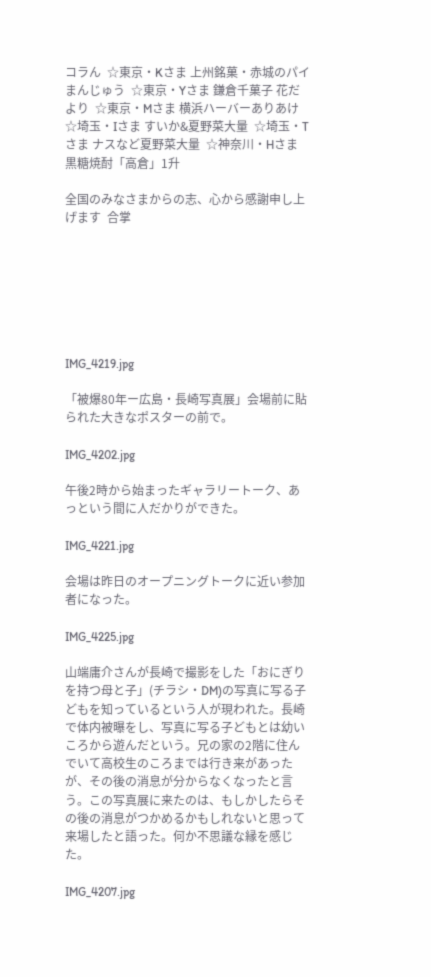コラん  ☆東京・Kさま 上州銘菓・赤城のパイまんじゅう  ☆東京・Yさま 鎌倉千菓子 花だより  ☆東京・Mさま 横浜ハーバーありあけ  ☆埼玉・Iさま すいか&夏野菜大量  ☆埼玉・Tさま ナスなど夏野菜大量  ☆神奈川・Hさま 黒糖焼酎「高倉」1升

全国のみなさまからの志、心から感謝申し上げます  合掌







IMG_4219.jpg

「被爆80年ー広島・長崎写真展」会場前に貼られた大きなポスターの前で。

IMG_4202.jpg

午後2時から始まったギャラリートーク、あっという間に人だかりができた。

IMG_4221.jpg

会場は昨日のオープニングトークに近い参加者になった。

IMG_4225.jpg

山端庸介さんが長崎で撮影をした「おにぎりを持つ母と子」(チラシ・DM)の写真に写る子どもを知っているという人が現われた。長崎で体内被曝をし、写真に写る子どもとは幼いころから遊んだという。兄の家の2階に住んでいて高校生のころまでは行き来があったが、その後の消息が分からなくなったと言う。この写真展に来たのは、もしかしたらその後の消息がつかめるかもしれないと思って来場したと語った。何か不思議な縁を感じた。

IMG_4207.jpg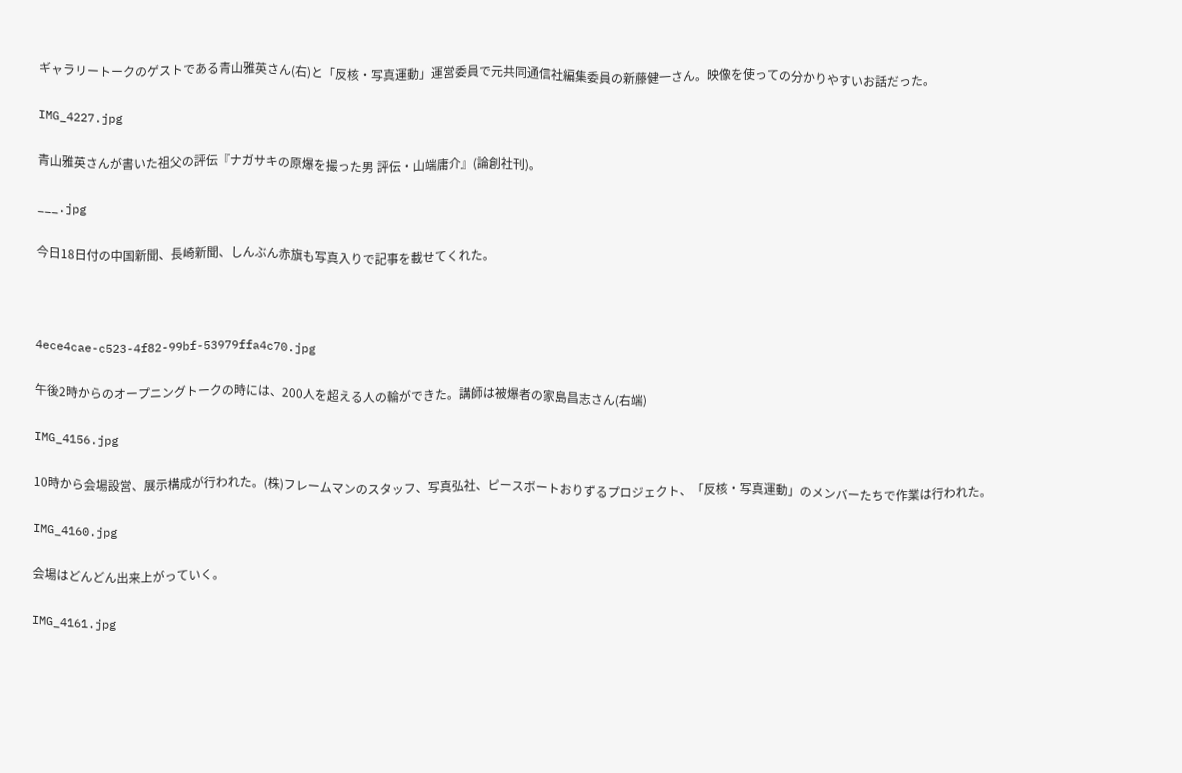ギャラリートークのゲストである青山雅英さん(右)と「反核・写真運動」運営委員で元共同通信社編集委員の新藤健一さん。映像を使っての分かりやすいお話だった。

IMG_4227.jpg

青山雅英さんが書いた祖父の評伝『ナガサキの原爆を撮った男 評伝・山端庸介』(論創社刊)。

___.jpg

今日18日付の中国新聞、長崎新聞、しんぶん赤旗も写真入りで記事を載せてくれた。



4ece4cae-c523-4f82-99bf-53979ffa4c70.jpg

午後2時からのオープニングトークの時には、200人を超える人の輪ができた。講師は被爆者の家島昌志さん(右端)

IMG_4156.jpg

10時から会場設営、展示構成が行われた。(株)フレームマンのスタッフ、写真弘社、ピースボートおりずるプロジェクト、「反核・写真運動」のメンバーたちで作業は行われた。

IMG_4160.jpg

会場はどんどん出来上がっていく。

IMG_4161.jpg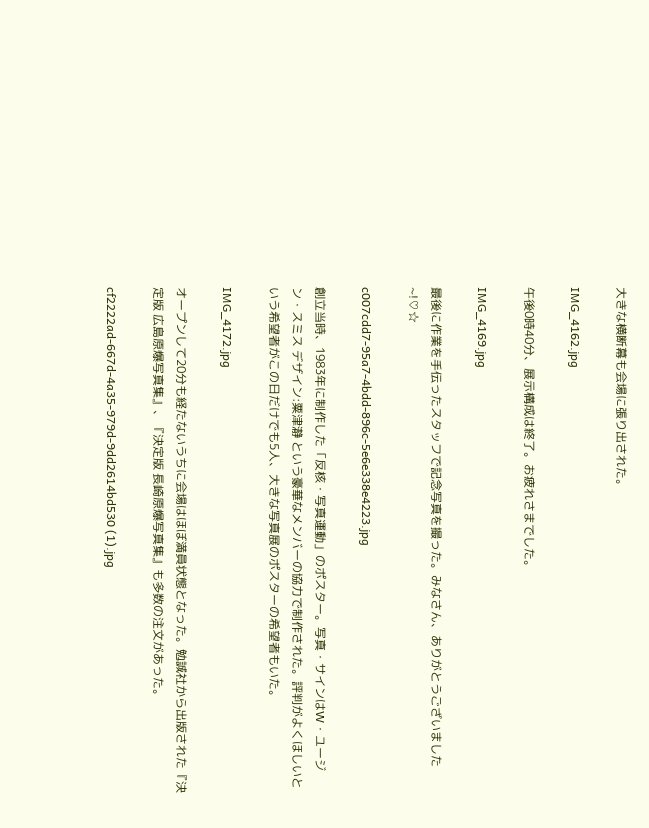大きな横断幕も会場に張り出された。

IMG_4162.jpg

午後0時40分、展示構成は終了。お疲れさまでした。

IMG_4169.jpg

最後に作業を手伝ったスタッフで記念写真を撮った。みなさん、ありがとうございました~!♡☆

c007cdd7-95a7-4bdd-896c-5e6e338e4223.jpg

創立当時、1983年に制作した「反核・写真運動」のポスター。写真・サインはW・ユージン・スミス デザイン:粟津瀞 という豪華なメンバーの協力で制作された。評判がよくほしいという希望者がこの日だけでも5人、大きな写真展のポスターの希望者もいた。

IMG_4172.jpg

オープンして20分も経たないうちに会場はほぼ満員状態となった。勉誠社から出版された『決定版 広島原爆写真集』、『決定版 長崎原爆写真集』も多数の注文があった。

cf2222ad-667d-4a35-979d-9dd2614bd530 (1).jpg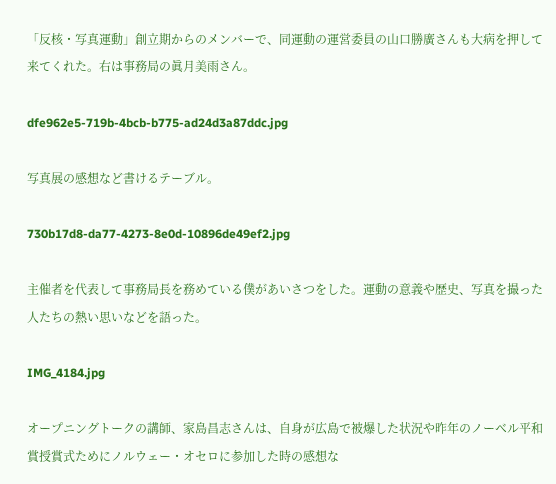「反核・写真運動」創立期からのメンバーで、同運動の運営委員の山口勝廣さんも大病を押して来てくれた。右は事務局の眞月美雨さん。

dfe962e5-719b-4bcb-b775-ad24d3a87ddc.jpg

写真展の感想など書けるテーブル。

730b17d8-da77-4273-8e0d-10896de49ef2.jpg

主催者を代表して事務局長を務めている僕があいさつをした。運動の意義や歴史、写真を撮った人たちの熱い思いなどを語った。

IMG_4184.jpg

オープニングトークの講師、家島昌志さんは、自身が広島で被爆した状況や昨年のノーベル平和賞授賞式ためにノルウェー・オセロに参加した時の感想な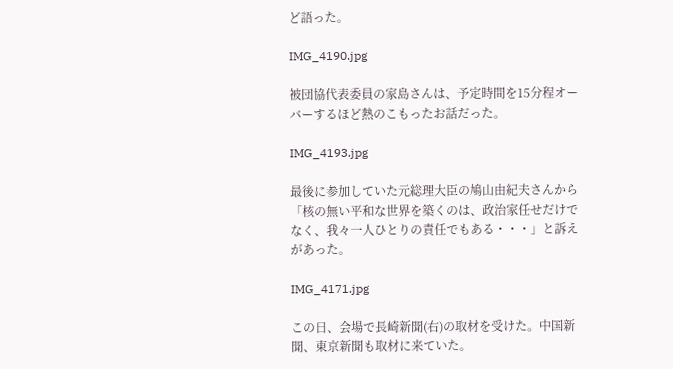ど語った。

IMG_4190.jpg

被団協代表委員の家島さんは、予定時間を15分程オーバーするほど熱のこもったお話だった。

IMG_4193.jpg

最後に参加していた元総理大臣の鳩山由紀夫さんから「核の無い平和な世界を築くのは、政治家任せだけでなく、我々一人ひとりの責任でもある・・・」と訴えがあった。

IMG_4171.jpg

この日、会場で長崎新聞(右)の取材を受けた。中国新聞、東京新聞も取材に来ていた。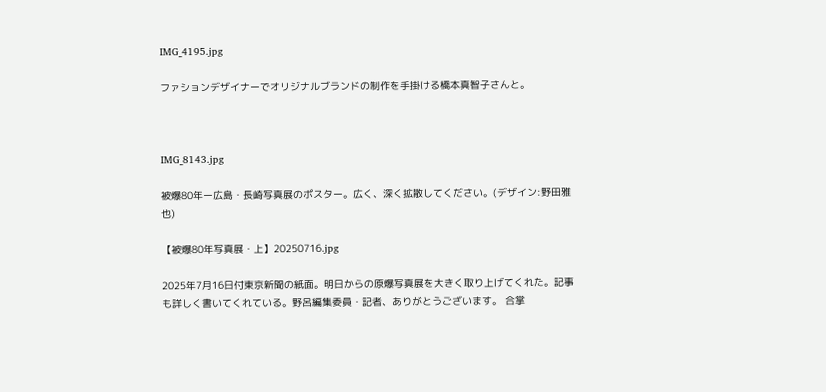IMG_4195.jpg

ファションデザイナーでオリジナルブランドの制作を手掛ける橋本真智子さんと。



IMG_8143.jpg

被爆80年ー広島・長崎写真展のポスター。広く、深く拡散してください。(デザイン:野田雅也)

【被爆80年写真展・上】20250716.jpg

2025年7月16日付東京新聞の紙面。明日からの原爆写真展を大きく取り上げてくれた。記事も詳しく書いてくれている。野呂編集委員・記者、ありがとうございます。 合掌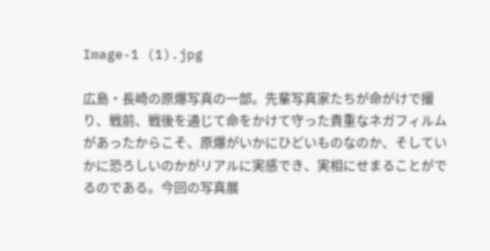Image-1 (1).jpg

広島・長崎の原爆写真の一部。先輩写真家たちが命がけで撮り、戦前、戦後を通じて命をかけて守った貴重なネガフィルムがあったからこそ、原爆がいかにひどいものなのか、そしていかに恐ろしいのかがリアルに実感でき、実相にせまることがでるのである。今回の写真展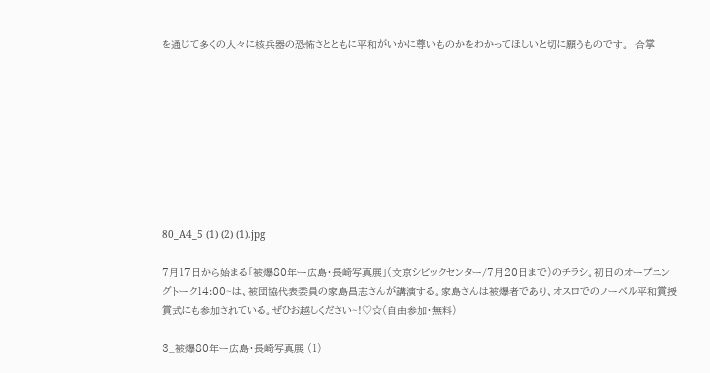を通じて多くの人々に核兵器の恐怖さとともに平和がいかに尊いものかをわかってほしいと切に願うものです。  合掌









80_A4_5 (1) (2) (1).jpg

7月17日から始まる「被爆80年ー広島・長崎写真展」(文京シビックセンター/7月20日まで)のチラシ。初日のオープニングトーク14:00~は、被団協代表委員の家島昌志さんが講演する。家島さんは被爆者であり、オスロでのノーベル平和賞授賞式にも参加されている。ぜひお越しください~!♡☆(自由参加・無料)

3_被爆80年ー広島・長崎写真展 (1)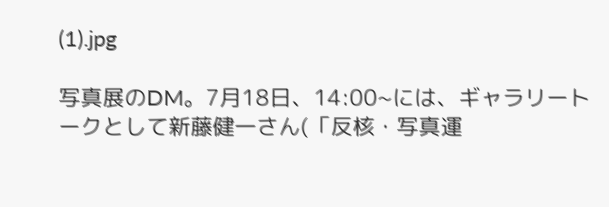(1).jpg

写真展のDM。7月18日、14:00~には、ギャラリートークとして新藤健一さん(「反核・写真運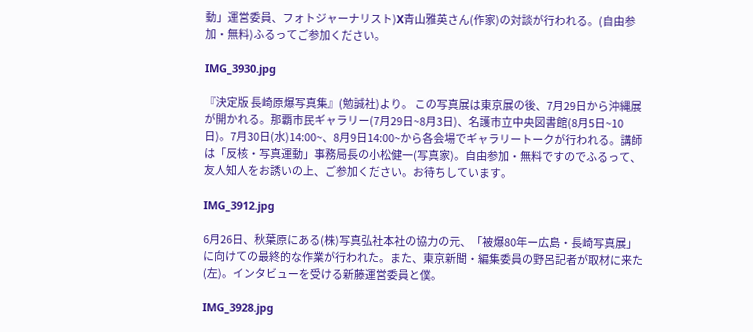動」運営委員、フォトジャーナリスト)X青山雅英さん(作家)の対談が行われる。(自由参加・無料)ふるってご参加ください。

IMG_3930.jpg

『決定版 長崎原爆写真集』(勉誠社)より。 この写真展は東京展の後、7月29日から沖縄展が開かれる。那覇市民ギャラリー(7月29日~8月3日)、名護市立中央図書館(8月5日~10日)。7月30日(水)14:00~、8月9日14:00~から各会場でギャラリートークが行われる。講師は「反核・写真運動」事務局長の小松健一(写真家)。自由参加・無料ですのでふるって、友人知人をお誘いの上、ご参加ください。お待ちしています。

IMG_3912.jpg

6月26日、秋葉原にある(株)写真弘社本社の協力の元、「被爆80年ー広島・長崎写真展」に向けての最終的な作業が行われた。また、東京新聞・編集委員の野呂記者が取材に来た(左)。インタビューを受ける新藤運営委員と僕。

IMG_3928.jpg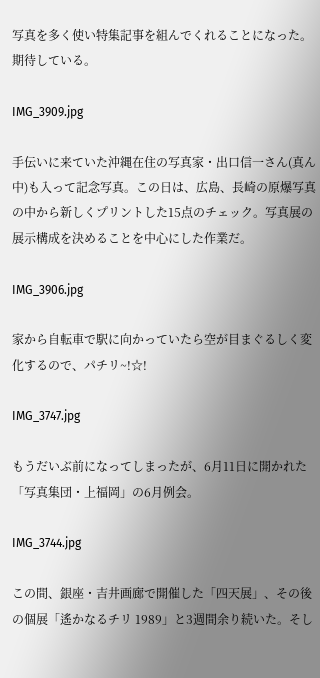写真を多く使い特集記事を組んでくれることになった。期待している。

IMG_3909.jpg

手伝いに来ていた沖縄在住の写真家・出口信一さん(真ん中)も入って記念写真。この日は、広島、長崎の原爆写真の中から新しくプリントした15点のチェック。写真展の展示構成を決めることを中心にした作業だ。

IMG_3906.jpg

家から自転車で駅に向かっていたら空が目まぐるしく変化するので、パチリ~!☆!

IMG_3747.jpg

もうだいぶ前になってしまったが、6月11日に開かれた「写真集団・上福岡」の6月例会。

IMG_3744.jpg

この間、銀座・吉井画廊で開催した「四天展」、その後の個展「遙かなるチリ 1989」と3週間余り続いた。そし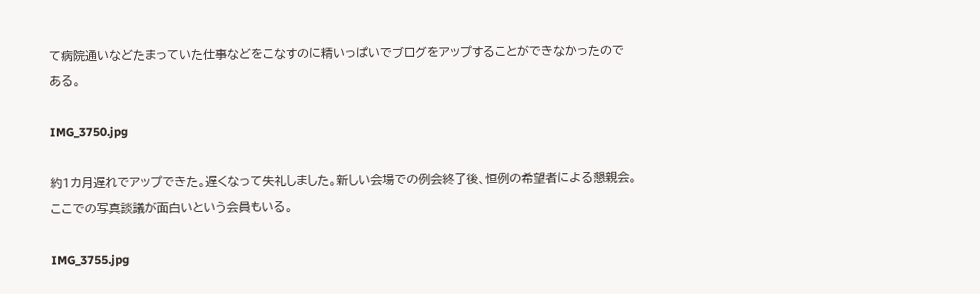て病院通いなどたまっていた仕事などをこなすのに精いっぱいでブログをアップすることができなかったのである。

IMG_3750.jpg

約1カ月遅れでアップできた。遅くなって失礼しました。新しい会場での例会終了後、恒例の希望者による懇親会。ここでの写真談議が面白いという会員もいる。

IMG_3755.jpg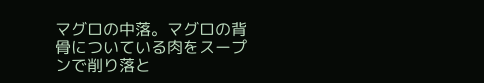マグロの中落。マグロの背骨についている肉をスープンで削り落と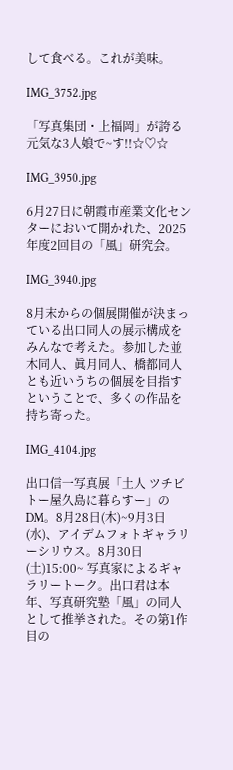して食べる。これが美味。

IMG_3752.jpg

「写真集団・上福岡」が誇る元気な3人娘で~す!!☆♡☆

IMG_3950.jpg

6月27日に朝霞市産業文化センターにおいて開かれた、2025年度2回目の「風」研究会。

IMG_3940.jpg

8月末からの個展開催が決まっている出口同人の展示構成をみんなで考えた。参加した並木同人、眞月同人、橋都同人とも近いうちの個展を目指すということで、多くの作品を持ち寄った。

IMG_4104.jpg

出口信一写真展「土人 ツチビトー屋久島に暮らすー」のDM。8月28日(木)~9月3日(水)、アイデムフォトギャラリーシリウス。8月30日(土)15:00~ 写真家によるギャラリートーク。出口君は本年、写真研究塾「風」の同人として推挙された。その第1作目の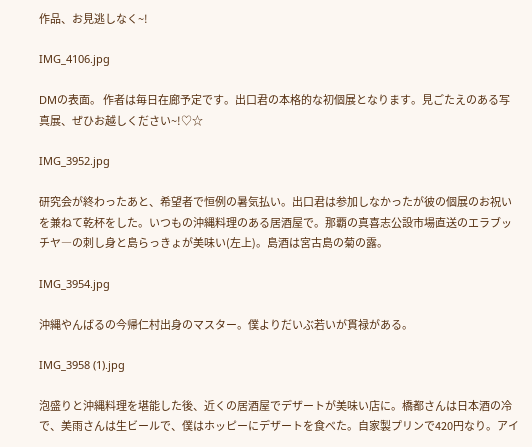作品、お見逃しなく~!

IMG_4106.jpg

DMの表面。 作者は毎日在廊予定です。出口君の本格的な初個展となります。見ごたえのある写真展、ぜひお越しください~!♡☆

IMG_3952.jpg

研究会が終わったあと、希望者で恒例の暑気払い。出口君は参加しなかったが彼の個展のお祝いを兼ねて乾杯をした。いつもの沖縄料理のある居酒屋で。那覇の真喜志公設市場直送のエラブッチヤ―の刺し身と島らっきょが美味い(左上)。島酒は宮古島の菊の露。

IMG_3954.jpg

沖縄やんばるの今帰仁村出身のマスター。僕よりだいぶ若いが貫禄がある。

IMG_3958 (1).jpg

泡盛りと沖縄料理を堪能した後、近くの居酒屋でデザートが美味い店に。橋都さんは日本酒の冷で、美雨さんは生ビールで、僕はホッピーにデザートを食べた。自家製プリンで420円なり。アイ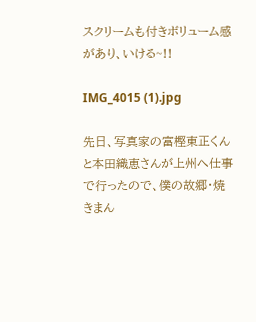スクリームも付きボリューム感があり、いける~!!

IMG_4015 (1).jpg

先日、写真家の富樫東正くんと本田織恵さんが上州へ仕事で行ったので、僕の故郷・焼きまん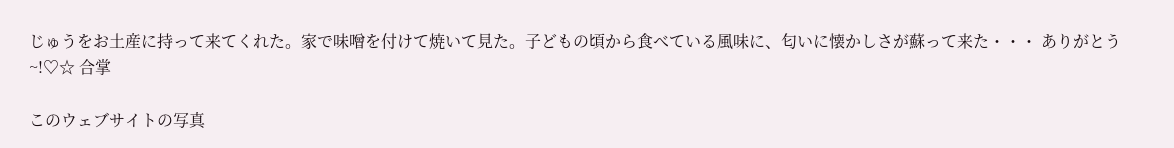じゅうをお土産に持って来てくれた。家で味噌を付けて焼いて見た。子どもの頃から食べている風味に、匂いに懐かしさが蘇って来た・・・ ありがとう~!♡☆ 合掌

このウェブサイトの写真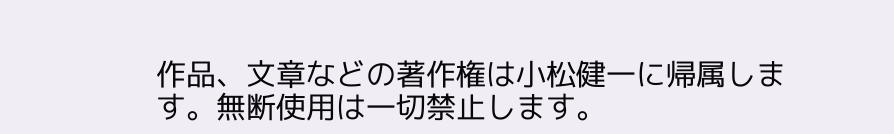作品、文章などの著作権は小松健一に帰属します。無断使用は一切禁止します。